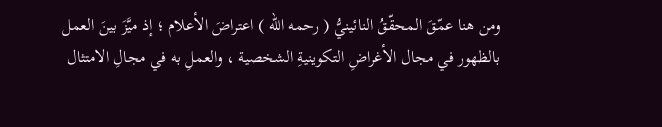ومن هنا عمّقَ المحقّقُ النائينيُّ ( رحمه الله ) اعتراضَ الأعلام ؛ إذ ميَّزَ بينَ العمل بالظهور في مجال الأغراضِ التكوينيةِ الشخصية ، والعملِ به في مجالِ الامتثال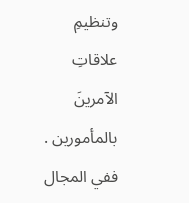وتنظيمِ علاقاتِ الآمرينَ بالمأمورين .
ففي المجال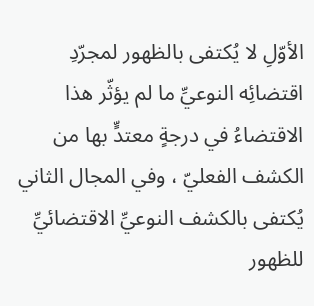الأوّلِ لا يُكتفى بالظهور لمجرّدِ اقتضائِه النوعيِّ ما لم يؤثّر هذا الاقتضاءُ في درجةٍ معتدٍّ بها من الكشف الفعليّ ، وفي المجال الثاني يُكتفى بالكشف النوعيِّ الاقتضائيِّ للظهور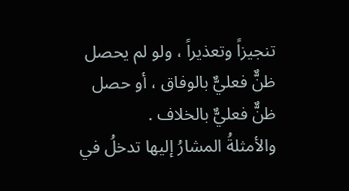تنجيزاً وتعذيراً ، ولو لم يحصل ظنٌّ فعليٌّ بالوفاق ، أو حصل ظنٌّ فعليٌّ بالخلاف .
والأمثلةُ المشارُ إليها تدخلُ في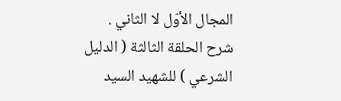المجال الأوّل لا الثاني .
شرح الحلقة الثالثة ( الدليل الشرعي ) للشهيد السيد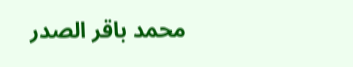محمد باقر الصدر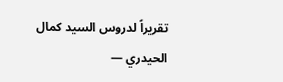تقريراً لدروس السيد كمال الحيدري —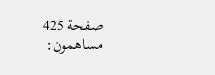صفحة 425
مساهمون: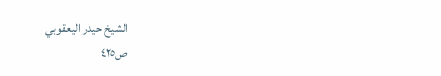الشيخ حيدر اليعقوبي
ص٤٢٥